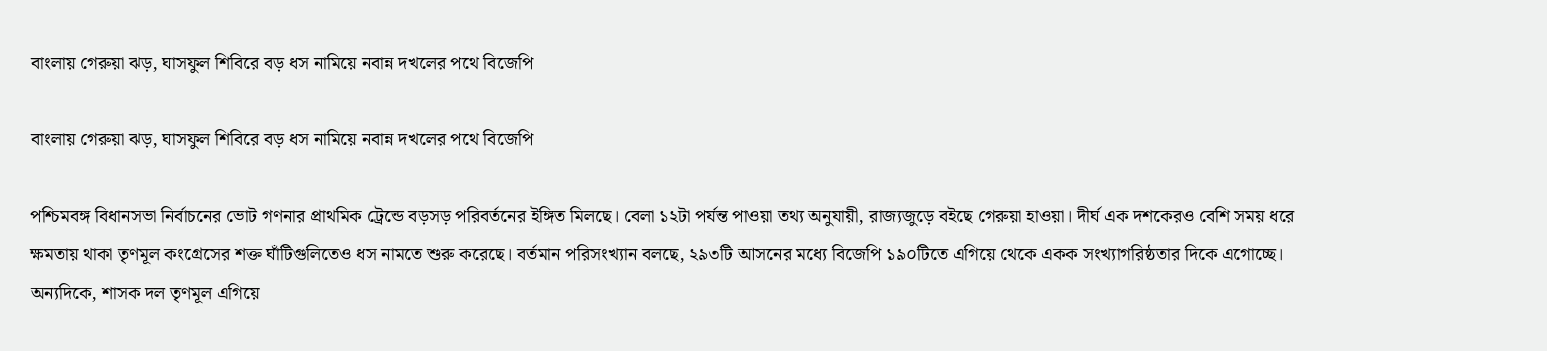বাংলায় গেরুয়া ঝড়, ঘাসফুল শিবিরে বড় ধস নামিয়ে নবান্ন দখলের পথে বিজেপি

বাংলায় গেরুয়া ঝড়, ঘাসফুল শিবিরে বড় ধস নামিয়ে নবান্ন দখলের পথে বিজেপি

পশ্চিমবঙ্গ বিধানসভা নির্বাচনের ভোট গণনার প্রাথমিক ট্রেন্ডে বড়সড় পরিবর্তনের ইঙ্গিত মিলছে। বেলা ১২টা পর্যন্ত পাওয়া তথ্য অনুযায়ী, রাজ্যজুড়ে বইছে গেরুয়া হাওয়া। দীর্ঘ এক দশকেরও বেশি সময় ধরে ক্ষমতায় থাকা তৃণমূল কংগ্রেসের শক্ত ঘাঁটিগুলিতেও ধস নামতে শুরু করেছে। বর্তমান পরিসংখ্যান বলছে, ২৯৩টি আসনের মধ্যে বিজেপি ১৯০টিতে এগিয়ে থেকে একক সংখ্যাগরিষ্ঠতার দিকে এগোচ্ছে। অন্যদিকে, শাসক দল তৃণমূল এগিয়ে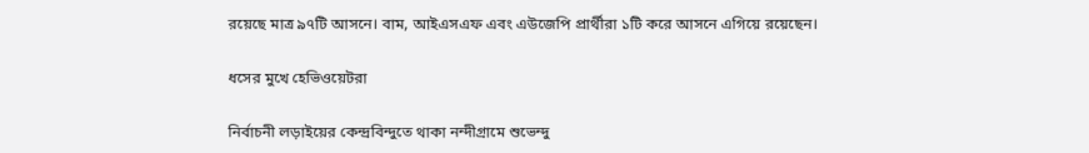রয়েছে মাত্র ৯৭টি আসনে। বাম, আইএসএফ এবং এউজেপি প্রার্থীরা ১টি করে আসনে এগিয়ে রয়েছেন।

ধসের মুখে হেভিওয়েটরা

নির্বাচনী লড়াইয়ের কেন্দ্রবিন্দুতে থাকা নন্দীগ্রামে শুভেন্দু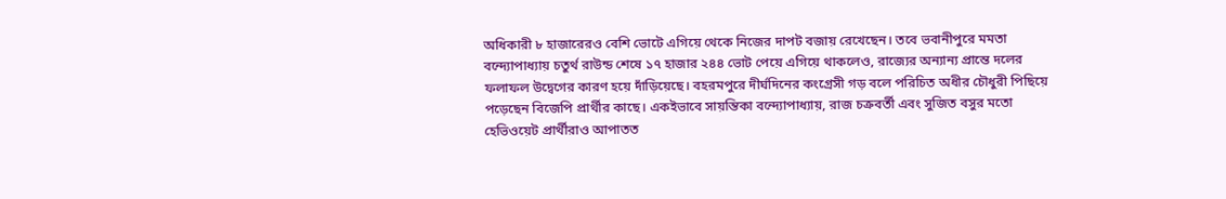অধিকারী ৮ হাজারেরও বেশি ভোটে এগিয়ে থেকে নিজের দাপট বজায় রেখেছেন। তবে ভবানীপুরে মমতা বন্দ্যোপাধ্যায় চতুর্থ রাউন্ড শেষে ১৭ হাজার ২৪৪ ভোট পেয়ে এগিয়ে থাকলেও, রাজ্যের অন্যান্য প্রান্তে দলের ফলাফল উদ্বেগের কারণ হয়ে দাঁড়িয়েছে। বহরমপুরে দীর্ঘদিনের কংগ্রেসী গড় বলে পরিচিত অধীর চৌধুরী পিছিয়ে পড়েছেন বিজেপি প্রার্থীর কাছে। একইভাবে সায়ন্তিকা বন্দ্যোপাধ্যায়, রাজ চক্রবর্তী এবং সুজিত বসুর মতো হেভিওয়েট প্রার্থীরাও আপাতত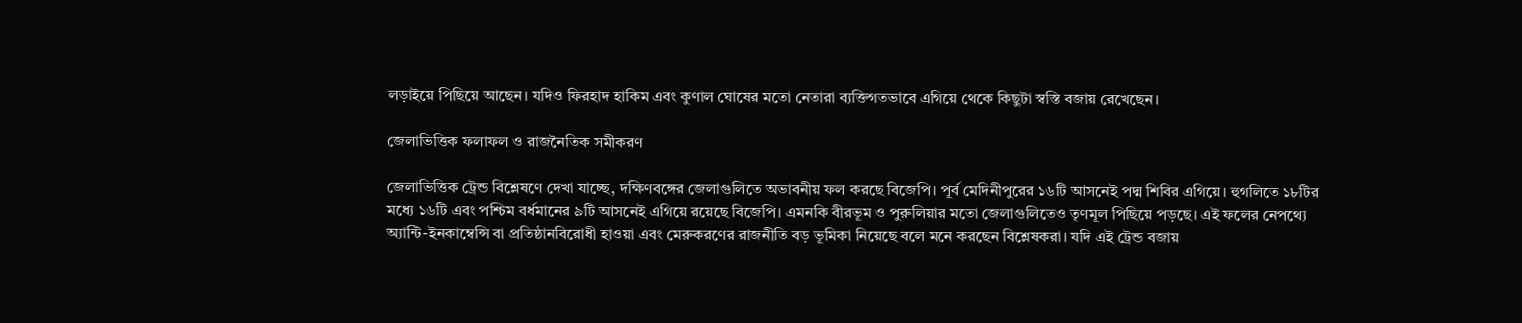লড়াইয়ে পিছিয়ে আছেন। যদিও ফিরহাদ হাকিম এবং কুণাল ঘোষের মতো নেতারা ব্যক্তিগতভাবে এগিয়ে থেকে কিছুটা স্বস্তি বজায় রেখেছেন।

জেলাভিত্তিক ফলাফল ও রাজনৈতিক সমীকরণ

জেলাভিত্তিক ট্রেন্ড বিশ্লেষণে দেখা যাচ্ছে, দক্ষিণবঙ্গের জেলাগুলিতে অভাবনীয় ফল করছে বিজেপি। পূর্ব মেদিনীপুরের ১৬টি আসনেই পদ্ম শিবির এগিয়ে। হুগলিতে ১৮টির মধ্যে ১৬টি এবং পশ্চিম বর্ধমানের ৯টি আসনেই এগিয়ে রয়েছে বিজেপি। এমনকি বীরভূম ও পুরুলিয়ার মতো জেলাগুলিতেও তৃণমূল পিছিয়ে পড়ছে। এই ফলের নেপথ্যে অ্যান্টি-ইনকাম্বেন্সি বা প্রতিষ্ঠানবিরোধী হাওয়া এবং মেরুকরণের রাজনীতি বড় ভূমিকা নিয়েছে বলে মনে করছেন বিশ্লেষকরা। যদি এই ট্রেন্ড বজায়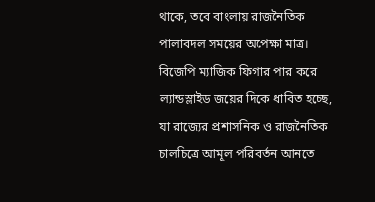থাকে, তবে বাংলায় রাজনৈতিক পালাবদল সময়ের অপেক্ষা মাত্র। বিজেপি ম্যাজিক ফিগার পার করে ল্যান্ডস্লাইড জয়ের দিকে ধাবিত হচ্ছে, যা রাজ্যের প্রশাসনিক ও রাজনৈতিক চালচিত্রে আমূল পরিবর্তন আনতে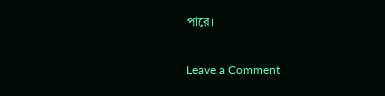পারে।

Leave a Comment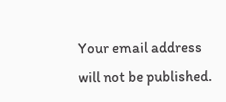Your email address will not be published.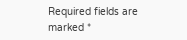Required fields are marked *